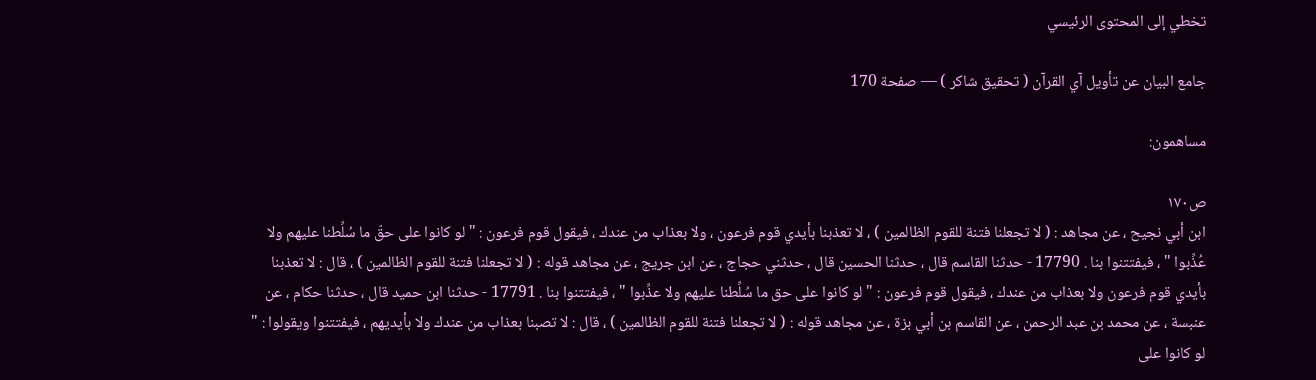تخطي إلى المحتوى الرئيسي

جامع البيان عن تأويل آي القرآن ( تحقيق شاكر ) — صفحة 170

مساهمون:

ص١٧٠
ابن أبي نجيح ، عن مجاهد : ( لا تجعلنا فتنة للقوم الظالمين ) ، لا تعذبنا بأيدي قوم فرعون ، ولا بعذاب من عندك ، فيقول قوم فرعون : " لو كانوا على حقّ ما سُلِّطنا عليهم ولا عُذِّبوا " ، فيفتتنوا بنا . 17790 - حدثنا القاسم قال ، حدثنا الحسين قال ، حدثني حجاج ، عن ابن جريج ، عن مجاهد قوله : ( لا تجعلنا فتنة للقوم الظالمين ) ، قال : لا تعذبنا بأيدي قوم فرعون ولا بعذاب من عندك ، فيقول قوم فرعون : " لو كانوا على حق ما سُلِّطنا عليهم ولا عذِّبوا " ، فيفتتنوا بنا . 17791 - حدثنا ابن حميد قال ، حدثنا حكام ، عن عنبسة ، عن محمد بن عبد الرحمن ، عن القاسم بن أبي بزة ، عن مجاهد قوله : ( لا تجعلنا فتنة للقوم الظالمين ) ، قال : لا تصبنا بعذاب من عندك ولا بأيديهم ، فيفتتنوا ويقولوا : " لو كانوا على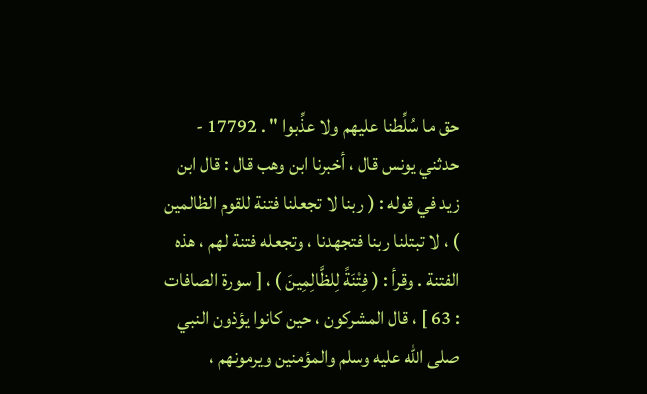حق ما سُلِّطنا عليهم ولا عذِّبوا " . 17792 - حدثني يونس قال ، أخبرنا ابن وهب قال : قال ابن زيد في قوله : ( ربنا لا تجعلنا فتنة للقوم الظالمين ) ، لا تبتلنا ربنا فتجهدنا ، وتجعله فتنة لهم ، هذه الفتنة . وقرأ : ( فِتْنَةً لِلظَّالِمِينَ ) ، [ سورة الصافات : 63 ] ، قال المشركون ، حين كانوا يؤذون النبي صلى الله عليه وسلم والمؤمنين ويرمونهم ،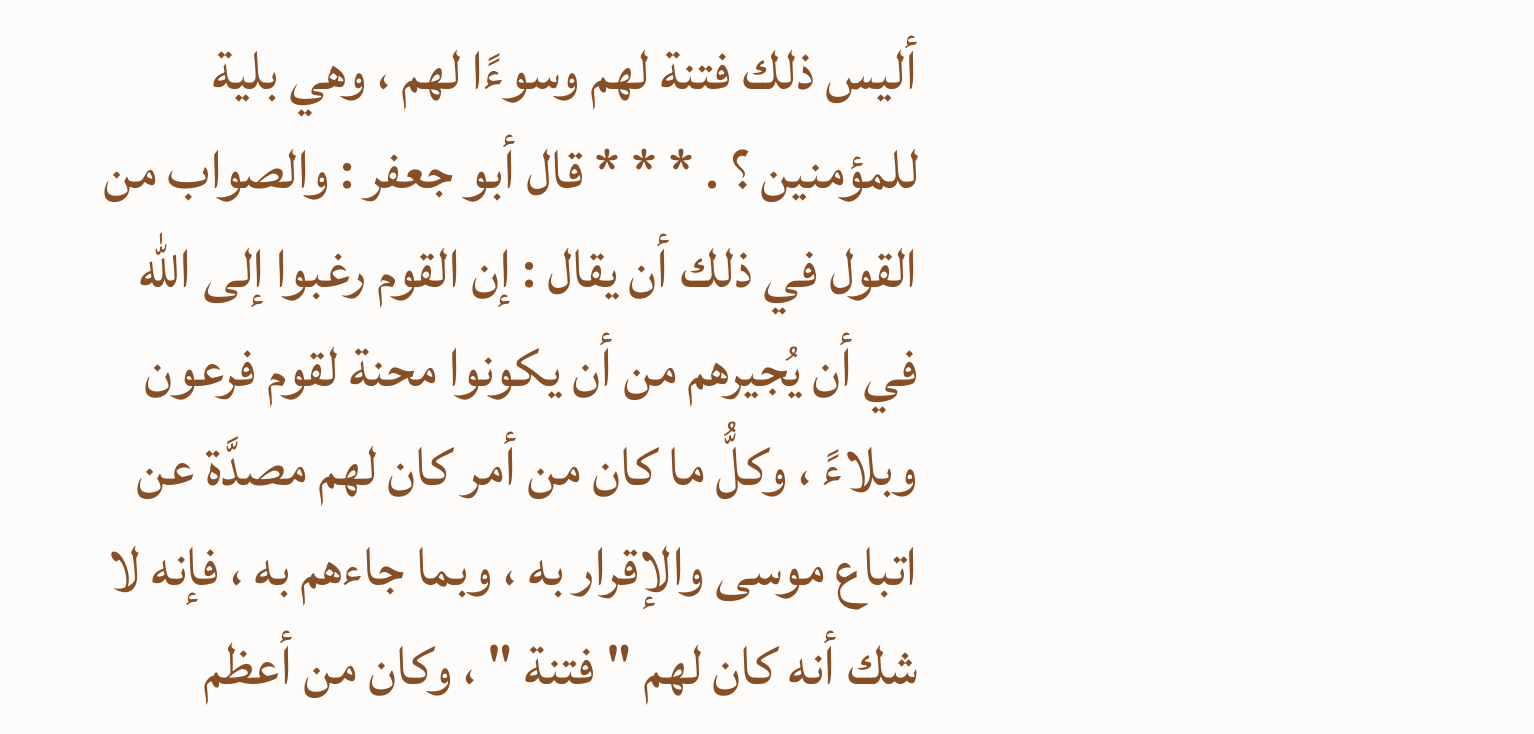أليس ذلك فتنة لهم وسوءًا لهم ، وهي بلية للمؤمنين ؟ . * * * قال أبو جعفر : والصواب من القول في ذلك أن يقال : إن القوم رغبوا إلى الله في أن يُجيرهم من أن يكونوا محنة لقوم فرعون وبلاءً ، وكلُّ ما كان من أمر كان لهم مصدَّة عن اتباع موسى والإقرار به ، وبما جاءهم به ، فإنه لا شك أنه كان لهم " فتنة " ، وكان من أعظم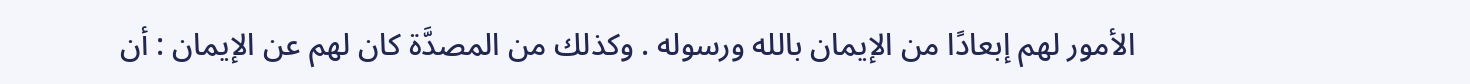الأمور لهم إبعادًا من الإيمان بالله ورسوله . وكذلك من المصدَّة كان لهم عن الإيمان : أن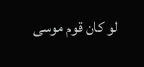لو كان قوم موسى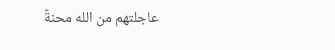عاجلتهم من الله محنةٌ